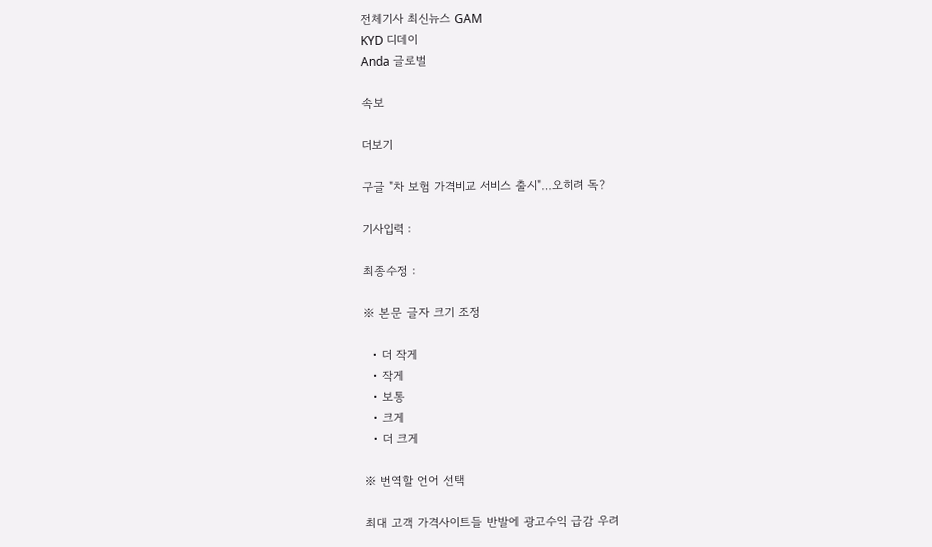전체기사 최신뉴스 GAM
KYD 디데이
Anda 글로벌

속보

더보기

구글 "차 보험 가격비교 서비스 출시"…오히려 독?

기사입력 :

최종수정 :

※ 본문 글자 크기 조정

  • 더 작게
  • 작게
  • 보통
  • 크게
  • 더 크게

※ 번역할 언어 선택

최대 고객 가격사이트들 반발에 광고수익 급감 우려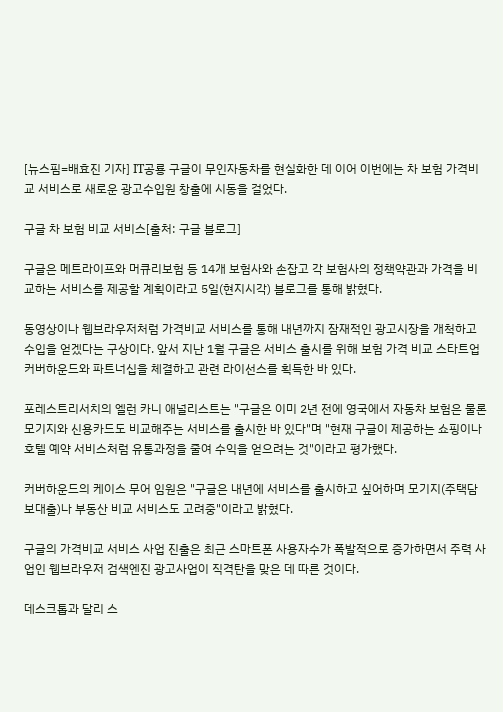[뉴스핌=배효진 기자] IT공룡 구글이 무인자동차를 현실화한 데 이어 이번에는 차 보험 가격비교 서비스로 새로운 광고수입원 창출에 시동을 걸었다.

구글 차 보험 비교 서비스[출처: 구글 블로그]

구글은 메트라이프와 머큐리보험 등 14개 보험사와 손잡고 각 보험사의 정책약관과 가격을 비교하는 서비스를 제공할 계획이라고 5일(현지시각) 블로그를 통해 밝혔다.

동영상이나 웹브라우저처럼 가격비교 서비스를 통해 내년까지 잠재적인 광고시장을 개척하고 수입을 얻겠다는 구상이다. 앞서 지난 1월 구글은 서비스 출시를 위해 보험 가격 비교 스타트업 커버하운드와 파트너십을 체결하고 관련 라이선스를 획득한 바 있다.

포레스트리서치의 엘런 카니 애널리스트는 "구글은 이미 2년 전에 영국에서 자동차 보험은 물론 모기지와 신용카드도 비교해주는 서비스를 출시한 바 있다"며 "현재 구글이 제공하는 쇼핑이나 호텔 예약 서비스처럼 유통과정을 줄여 수익을 얻으려는 것"이라고 평가했다.

커버하운드의 케이스 무어 임원은 "구글은 내년에 서비스를 출시하고 싶어하며 모기지(주택담보대출)나 부동산 비교 서비스도 고려중"이라고 밝혔다.

구글의 가격비교 서비스 사업 진출은 최근 스마트폰 사용자수가 폭발적으로 증가하면서 주력 사업인 웹브라우저 검색엔진 광고사업이 직격탄을 맞은 데 따른 것이다.

데스크톱과 달리 스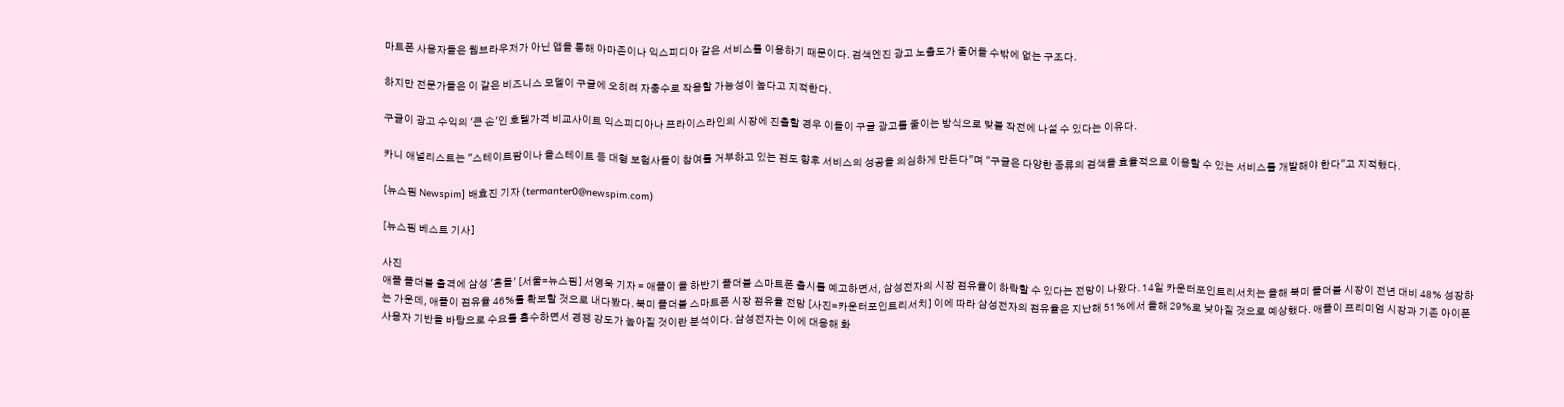마트폰 사용자들은 웹브라우저가 아닌 앱을 통해 아마존이나 익스피디아 같은 서비스를 이용하기 때문이다. 검색엔진 광고 노출도가 줄어들 수밖에 없는 구조다.

하지만 전문가들은 이 같은 비즈니스 모델이 구글에 오히려 자충수로 작용할 가능성이 높다고 지적한다.

구글이 광고 수익의 '큰 손'인 호텔가격 비교사이트 익스피디아나 프라이스라인의 시장에 진출할 경우 이들이 구글 광고를 줄이는 방식으로 맞불 작전에 나설 수 있다는 이유다.

카니 애널리스트는 "스테이트팜이나 올스테이트 등 대형 보험사들이 참여를 거부하고 있는 점도 향후 서비스의 성공을 의심하게 만든다"며 "구글은 다양한 종류의 검색을 효율적으로 이용할 수 있는 서비스를 개발해야 한다"고 지적했다.

[뉴스핌 Newspim] 배효진 기자 (termanter0@newspim.com)

[뉴스핌 베스트 기사]

사진
애플 폴더블 출격에 삼성 '흔들' [서울=뉴스핌] 서영욱 기자 = 애플이 올 하반기 폴더블 스마트폰 출시를 예고하면서, 삼성전자의 시장 점유율이 하락할 수 있다는 전망이 나왔다. 14일 카운터포인트리서치는 올해 북미 폴더블 시장이 전년 대비 48% 성장하는 가운데, 애플이 점유율 46%를 확보할 것으로 내다봤다. 북미 폴더블 스마트폰 시장 점유율 전망 [사진=카운터포인트리서치] 이에 따라 삼성전자의 점유율은 지난해 51%에서 올해 29%로 낮아질 것으로 예상했다. 애플이 프리미엄 시장과 기존 아이폰 사용자 기반을 바탕으로 수요를 흡수하면서 경쟁 강도가 높아질 것이란 분석이다. 삼성전자는 이에 대응해 화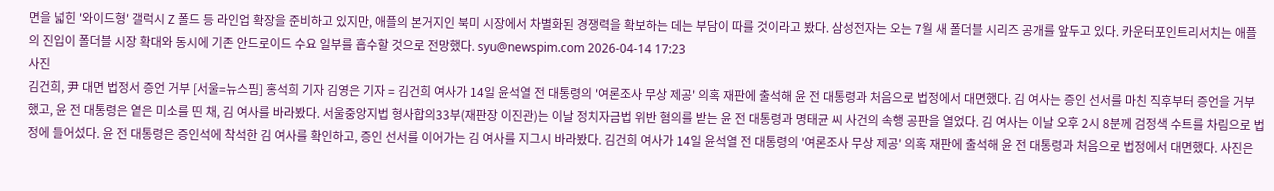면을 넓힌 '와이드형' 갤럭시 Z 폴드 등 라인업 확장을 준비하고 있지만, 애플의 본거지인 북미 시장에서 차별화된 경쟁력을 확보하는 데는 부담이 따를 것이라고 봤다. 삼성전자는 오는 7월 새 폴더블 시리즈 공개를 앞두고 있다. 카운터포인트리서치는 애플의 진입이 폴더블 시장 확대와 동시에 기존 안드로이드 수요 일부를 흡수할 것으로 전망했다. syu@newspim.com 2026-04-14 17:23
사진
김건희, 尹 대면 법정서 증언 거부 [서울=뉴스핌] 홍석희 기자 김영은 기자 = 김건희 여사가 14일 윤석열 전 대통령의 '여론조사 무상 제공' 의혹 재판에 출석해 윤 전 대통령과 처음으로 법정에서 대면했다. 김 여사는 증인 선서를 마친 직후부터 증언을 거부했고, 윤 전 대통령은 옅은 미소를 띤 채, 김 여사를 바라봤다. 서울중앙지법 형사합의33부(재판장 이진관)는 이날 정치자금법 위반 혐의를 받는 윤 전 대통령과 명태균 씨 사건의 속행 공판을 열었다. 김 여사는 이날 오후 2시 8분께 검정색 수트를 차림으로 법정에 들어섰다. 윤 전 대통령은 증인석에 착석한 김 여사를 확인하고, 증인 선서를 이어가는 김 여사를 지그시 바라봤다. 김건희 여사가 14일 윤석열 전 대통령의 '여론조사 무상 제공' 의혹 재판에 출석해 윤 전 대통령과 처음으로 법정에서 대면했다. 사진은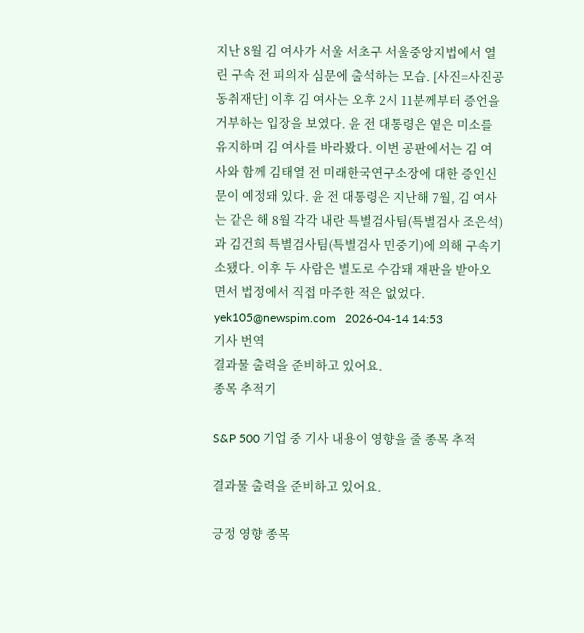지난 8월 김 여사가 서울 서초구 서울중앙지법에서 열린 구속 전 피의자 심문에 출석하는 모습. [사진=사진공동취재단] 이후 김 여사는 오후 2시 11분께부터 증언을 거부하는 입장을 보였다. 윤 전 대통령은 옅은 미소를 유지하며 김 여사를 바라봤다. 이번 공판에서는 김 여사와 함께 김태열 전 미래한국연구소장에 대한 증인신문이 예정돼 있다. 윤 전 대통령은 지난해 7월, 김 여사는 같은 해 8월 각각 내란 특별검사팀(특별검사 조은석)과 김건희 특별검사팀(특별검사 민중기)에 의해 구속기소됐다. 이후 두 사람은 별도로 수감돼 재판을 받아오면서 법정에서 직접 마주한 적은 없었다. yek105@newspim.com   2026-04-14 14:53
기사 번역
결과물 출력을 준비하고 있어요.
종목 추적기

S&P 500 기업 중 기사 내용이 영향을 줄 종목 추적

결과물 출력을 준비하고 있어요.

긍정 영향 종목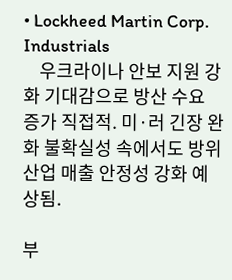• Lockheed Martin Corp. Industrials
    우크라이나 안보 지원 강화 기대감으로 방산 수요 증가 직접적. 미·러 긴장 완화 불확실성 속에서도 방위산업 매출 안정성 강화 예상됨.

부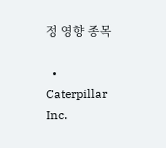정 영향 종목

  • Caterpillar Inc.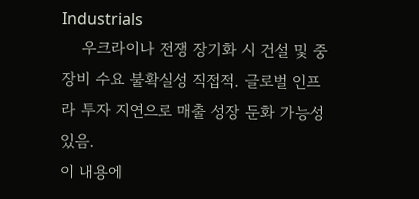Industrials
    우크라이나 전쟁 장기화 시 건설 및 중장비 수요 불확실성 직접적. 글로벌 인프라 투자 지연으로 매출 성장 둔화 가능성 있음.
이 내용에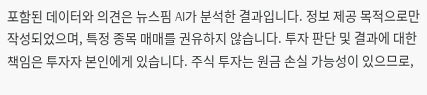포함된 데이터와 의견은 뉴스핌 AI가 분석한 결과입니다. 정보 제공 목적으로만 작성되었으며, 특정 종목 매매를 권유하지 않습니다. 투자 판단 및 결과에 대한 책임은 투자자 본인에게 있습니다. 주식 투자는 원금 손실 가능성이 있으므로,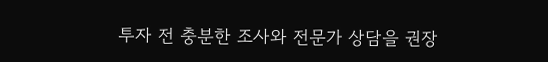투자 전 충분한 조사와 전문가 상담을 권장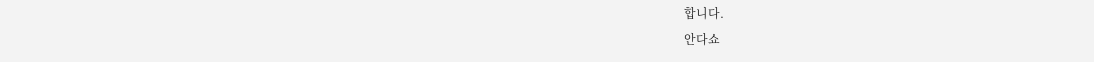합니다.
안다쇼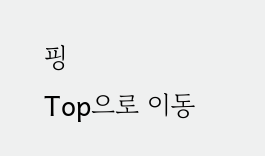핑
Top으로 이동